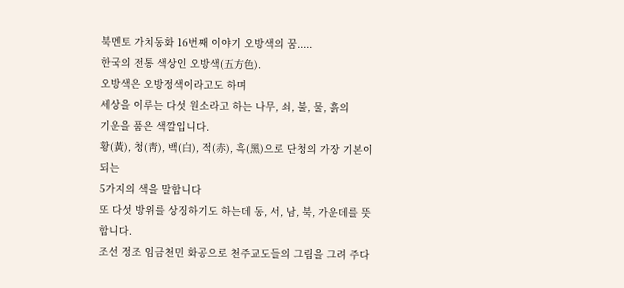북멘토 가치동화 16번째 이야기 오방색의 꿈.....
한국의 전통 색상인 오방색(五方色).
오방색은 오방정색이라고도 하며
세상을 이루는 다섯 원소라고 하는 나무, 쇠, 불, 물, 흙의
기운을 품은 색깔입니다.
황(黃), 청(靑), 백(白), 적(赤), 흑(黑)으로 단청의 가장 기본이 되는
5가지의 색을 말합니다
또 다섯 방위를 상징하기도 하는데 동, 서, 남, 북, 가운데를 뜻합니다.
조선 정조 임금천민 화공으로 천주교도들의 그림을 그려 주다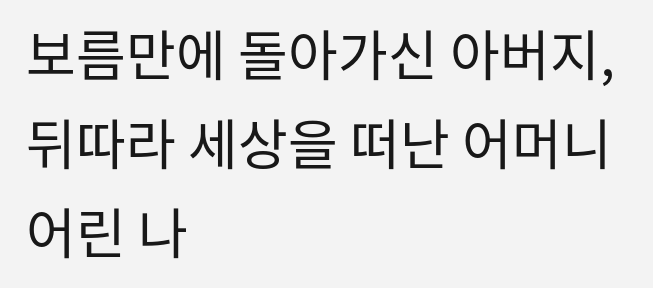보름만에 돌아가신 아버지, 뒤따라 세상을 떠난 어머니 어린 나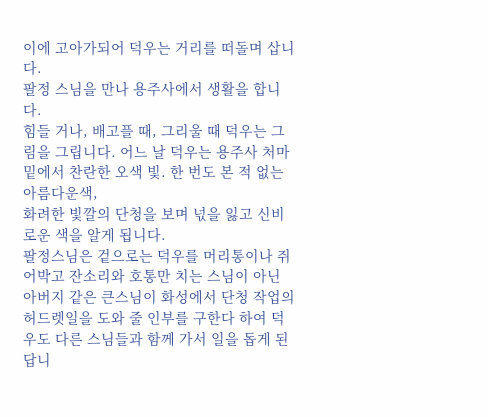이에 고아가되어 덕우는 거리를 떠돌며 삽니다.
팔정 스님을 만나 용주사에서 생활을 합니다.
힘들 거나, 배고플 때, 그리울 때 덕우는 그림을 그립니다. 어느 날 덕우는 용주사 처마 밑에서 찬란한 오색 빛. 한 번도 본 적 없는 아름다운색,
화려한 빛깔의 단청을 보며 넋을 잃고 신비로운 색을 알게 됩니다.
팔정스님은 겉으로는 덕우를 머리통이나 쥐어박고 잔소리와 호통만 치는 스님이 아닌 아버지 같은 큰스님이 화성에서 단청 작업의 허드렛일을 도와 줄 인부를 구한다 하여 덕우도 다른 스님들과 함께 가서 일을 돕게 된답니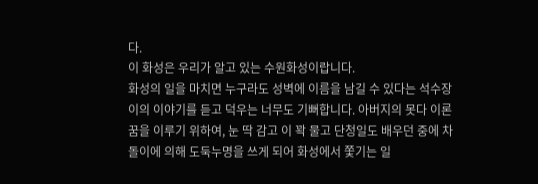다.
이 화성은 우리가 알고 있는 수원화성이랍니다.
화성의 일을 마치면 누구라도 성벽에 이름을 남길 수 있다는 석수장이의 이야기를 듣고 덕우는 너무도 기뻐합니다. 아버지의 못다 이론 꿈을 이루기 위하여, 눈 딱 감고 이 꽉 물고 단청일도 배우던 중에 차돌이에 의해 도둑누명을 쓰게 되어 화성에서 쫓기는 일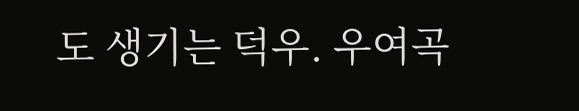도 생기는 덕우. 우여곡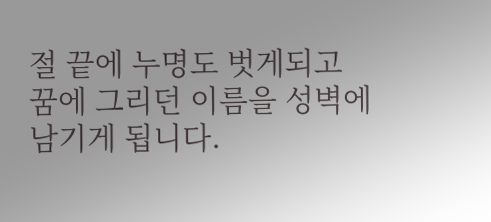절 끝에 누명도 벗게되고 꿈에 그리던 이름을 성벽에 남기게 됩니다.